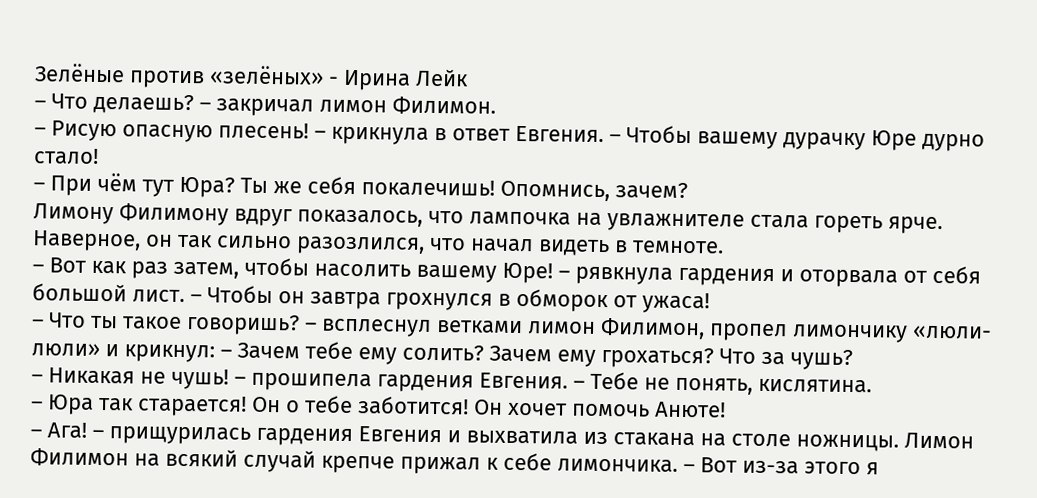Зелёные против «зелёных» - Ирина Лейк
– Что делаешь? – закричал лимон Филимон.
– Рисую опасную плесень! – крикнула в ответ Евгения. – Чтобы вашему дурачку Юре дурно стало!
– При чём тут Юра? Ты же себя покалечишь! Опомнись, зачем?
Лимону Филимону вдруг показалось, что лампочка на увлажнителе стала гореть ярче. Наверное, он так сильно разозлился, что начал видеть в темноте.
– Вот как раз затем, чтобы насолить вашему Юре! – рявкнула гардения и оторвала от себя большой лист. – Чтобы он завтра грохнулся в обморок от ужаса!
– Что ты такое говоришь? – всплеснул ветками лимон Филимон, пропел лимончику «люли-люли» и крикнул: – Зачем тебе ему солить? Зачем ему грохаться? Что за чушь?
– Никакая не чушь! – прошипела гардения Евгения. – Тебе не понять, кислятина.
– Юра так старается! Он о тебе заботится! Он хочет помочь Анюте!
– Ага! – прищурилась гардения Евгения и выхватила из стакана на столе ножницы. Лимон Филимон на всякий случай крепче прижал к себе лимончика. – Вот из-за этого я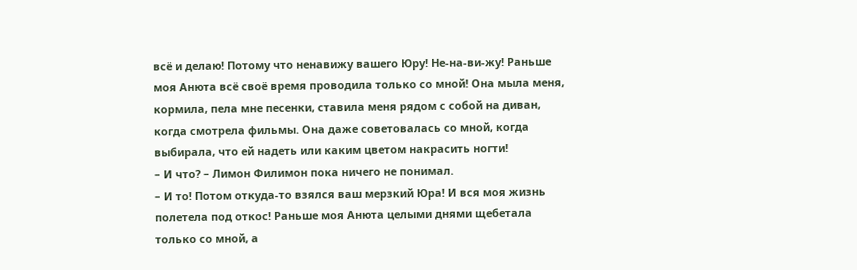всё и делаю! Потому что ненавижу вашего Юру! Не-на-ви-жу! Раньше моя Анюта всё своё время проводила только со мной! Она мыла меня, кормила, пела мне песенки, ставила меня рядом с собой на диван, когда смотрела фильмы. Она даже советовалась со мной, когда выбирала, что ей надеть или каким цветом накрасить ногти!
– И что? – Лимон Филимон пока ничего не понимал.
– И то! Потом откуда-то взялся ваш мерзкий Юра! И вся моя жизнь полетела под откос! Раньше моя Анюта целыми днями щебетала только со мной, а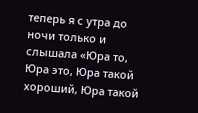теперь я с утра до ночи только и слышала «Юра то, Юра это, Юра такой хороший, Юра такой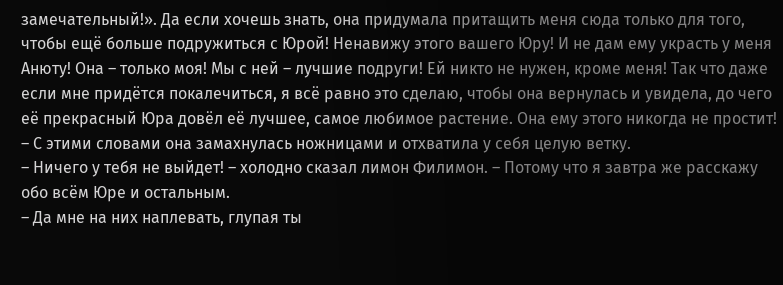замечательный!». Да если хочешь знать, она придумала притащить меня сюда только для того, чтобы ещё больше подружиться с Юрой! Ненавижу этого вашего Юру! И не дам ему украсть у меня Анюту! Она – только моя! Мы с ней – лучшие подруги! Ей никто не нужен, кроме меня! Так что даже если мне придётся покалечиться, я всё равно это сделаю, чтобы она вернулась и увидела, до чего её прекрасный Юра довёл её лучшее, самое любимое растение. Она ему этого никогда не простит! – С этими словами она замахнулась ножницами и отхватила у себя целую ветку.
– Ничего у тебя не выйдет! – холодно сказал лимон Филимон. – Потому что я завтра же расскажу обо всём Юре и остальным.
– Да мне на них наплевать, глупая ты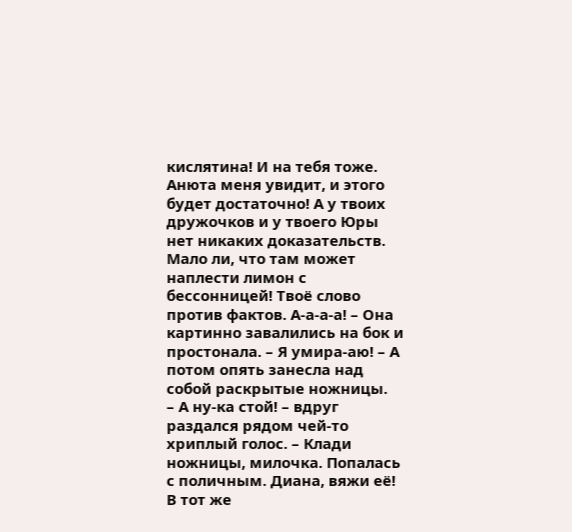кислятина! И на тебя тоже. Анюта меня увидит, и этого будет достаточно! А у твоих дружочков и у твоего Юры нет никаких доказательств. Мало ли, что там может наплести лимон с бессонницей! Твоё слово против фактов. А-а-а-а! – Она картинно завалились на бок и простонала. – Я умира-аю! – А потом опять занесла над собой раскрытые ножницы.
– А ну-ка стой! – вдруг раздался рядом чей-то хриплый голос. – Клади ножницы, милочка. Попалась с поличным. Диана, вяжи её!
В тот же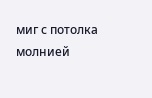миг с потолка молнией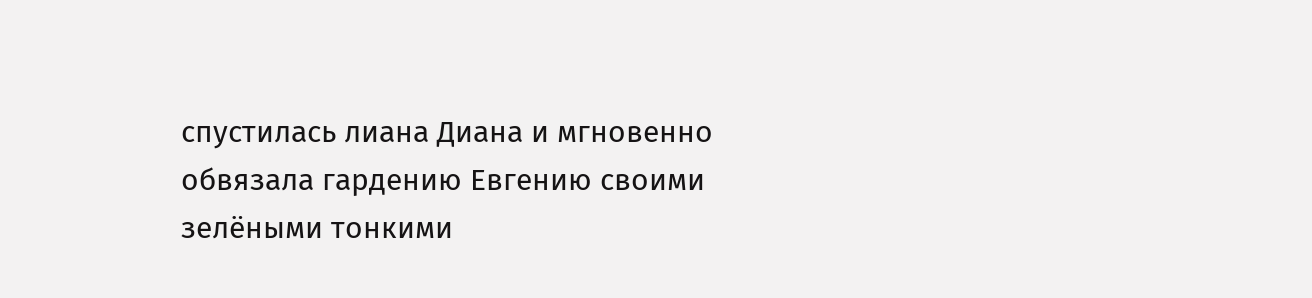спустилась лиана Диана и мгновенно обвязала гардению Евгению своими зелёными тонкими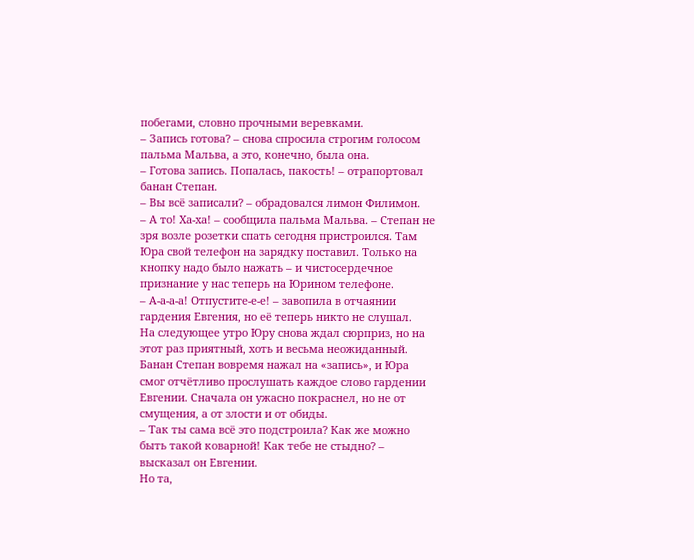побегами, словно прочными веревками.
– Запись готова? – снова спросила строгим голосом пальма Мальва, а это, конечно, была она.
– Готова запись. Попалась, пакость! – отрапортовал банан Степан.
– Вы всё записали? – обрадовался лимон Филимон.
– А то! Ха-ха! – сообщила пальма Мальва. – Степан не зря возле розетки спать сегодня пристроился. Там Юра свой телефон на зарядку поставил. Только на кнопку надо было нажать – и чистосердечное признание у нас теперь на Юрином телефоне.
– А-а-а-а! Отпустите-е-е! – завопила в отчаянии гардения Евгения, но её теперь никто не слушал.
На следующее утро Юру снова ждал сюрприз, но на этот раз приятный, хоть и весьма неожиданный. Банан Степан вовремя нажал на «запись», и Юра смог отчётливо прослушать каждое слово гардении Евгении. Сначала он ужасно покраснел, но не от смущения, а от злости и от обиды.
– Так ты сама всё это подстроила? Как же можно быть такой коварной! Как тебе не стыдно? – высказал он Евгении.
Но та,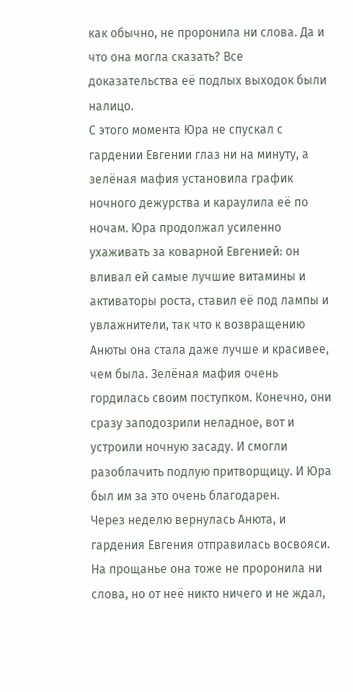как обычно, не проронила ни слова. Да и что она могла сказать? Все доказательства её подлых выходок были налицо.
С этого момента Юра не спускал с гардении Евгении глаз ни на минуту, а зелёная мафия установила график ночного дежурства и караулила её по ночам. Юра продолжал усиленно ухаживать за коварной Евгенией: он вливал ей самые лучшие витамины и активаторы роста, ставил её под лампы и увлажнители, так что к возвращению Анюты она стала даже лучше и красивее, чем была. Зелёная мафия очень гордилась своим поступком. Конечно, они сразу заподозрили неладное, вот и устроили ночную засаду. И смогли разоблачить подлую притворщицу. И Юра был им за это очень благодарен.
Через неделю вернулась Анюта, и гардения Евгения отправилась восвояси. На прощанье она тоже не проронила ни слова, но от неё никто ничего и не ждал,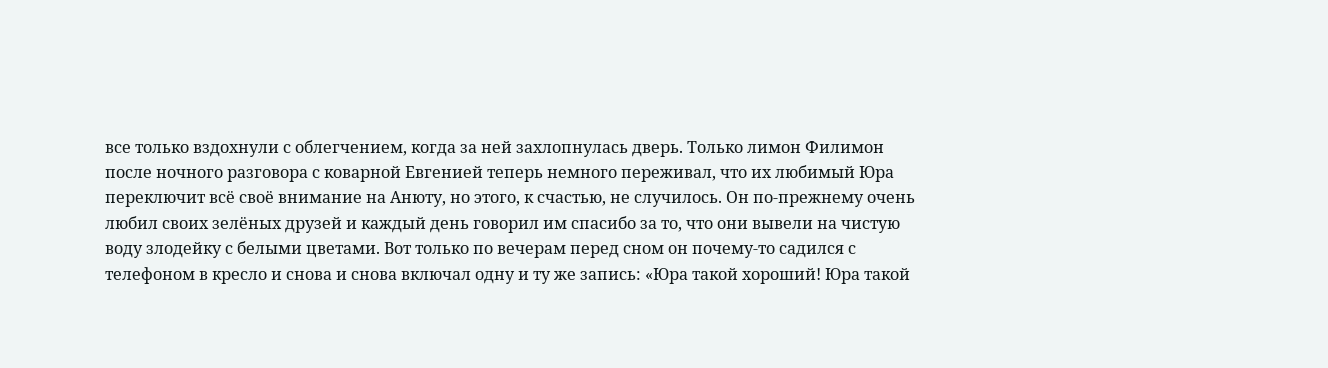все только вздохнули с облегчением, когда за ней захлопнулась дверь. Только лимон Филимон после ночного разговора с коварной Евгенией теперь немного переживал, что их любимый Юра переключит всё своё внимание на Анюту, но этого, к счастью, не случилось. Он по-прежнему очень любил своих зелёных друзей и каждый день говорил им спасибо за то, что они вывели на чистую воду злодейку с белыми цветами. Вот только по вечерам перед сном он почему-то садился с телефоном в кресло и снова и снова включал одну и ту же запись: «Юра такой хороший! Юра такой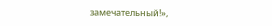замечательный!»,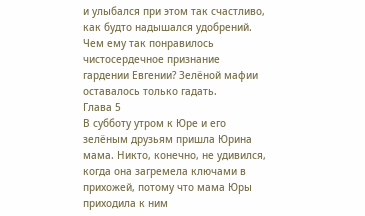и улыбался при этом так счастливо, как будто надышался удобрений. Чем ему так понравилось чистосердечное признание гардении Евгении? Зелёной мафии оставалось только гадать.
Глава 5
В субботу утром к Юре и его зелёным друзьям пришла Юрина мама. Никто, конечно, не удивился, когда она загремела ключами в прихожей, потому что мама Юры приходила к ним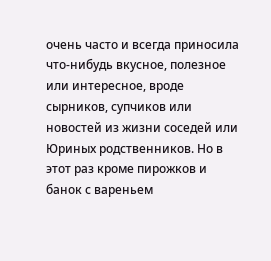очень часто и всегда приносила что-нибудь вкусное, полезное или интересное, вроде сырников, супчиков или новостей из жизни соседей или Юриных родственников. Но в этот раз кроме пирожков и банок с вареньем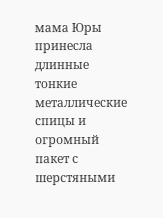мама Юры принесла длинные тонкие металлические спицы и огромный пакет с шерстяными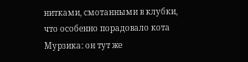нитками, смотанными в клубки, что особенно порадовало кота Мурзика: он тут же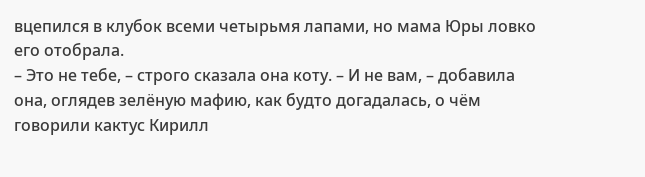вцепился в клубок всеми четырьмя лапами, но мама Юры ловко его отобрала.
– Это не тебе, – строго сказала она коту. – И не вам, – добавила она, оглядев зелёную мафию, как будто догадалась, о чём говорили кактус Кирилл